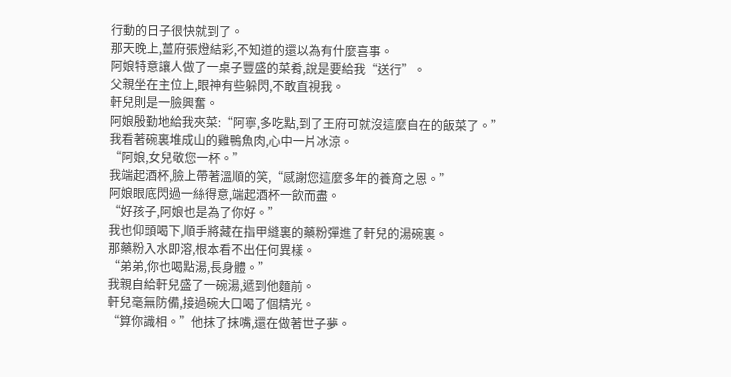行動的日子很快就到了。
那天晚上,薑府張燈結彩,不知道的還以為有什麼喜事。
阿娘特意讓人做了一桌子豐盛的菜肴,說是要給我“送行”。
父親坐在主位上,眼神有些躲閃,不敢直視我。
軒兒則是一臉興奮。
阿娘殷勤地給我夾菜:“阿寧,多吃點,到了王府可就沒這麼自在的飯菜了。”
我看著碗裏堆成山的雞鴨魚肉,心中一片冰涼。
“阿娘,女兒敬您一杯。”
我端起酒杯,臉上帶著溫順的笑,“感謝您這麼多年的養育之恩。”
阿娘眼底閃過一絲得意,端起酒杯一飲而盡。
“好孩子,阿娘也是為了你好。”
我也仰頭喝下,順手將藏在指甲縫裏的藥粉彈進了軒兒的湯碗裏。
那藥粉入水即溶,根本看不出任何異樣。
“弟弟,你也喝點湯,長身體。”
我親自給軒兒盛了一碗湯,遞到他麵前。
軒兒毫無防備,接過碗大口喝了個精光。
“算你識相。”他抹了抹嘴,還在做著世子夢。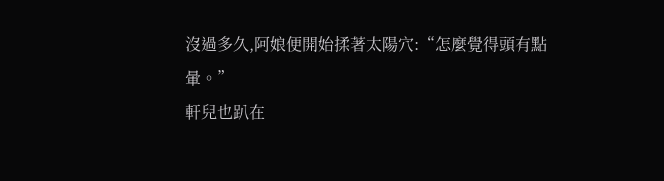沒過多久,阿娘便開始揉著太陽穴:“怎麼覺得頭有點暈。”
軒兒也趴在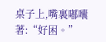桌子上,嘴裏嘟囔著:“好困。”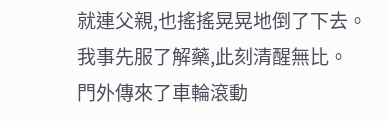就連父親,也搖搖晃晃地倒了下去。
我事先服了解藥,此刻清醒無比。
門外傳來了車輪滾動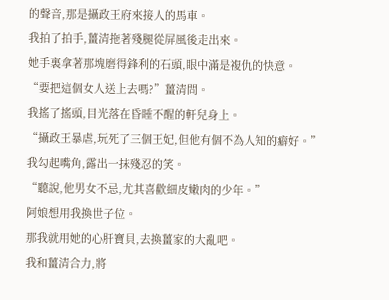的聲音,那是攝政王府來接人的馬車。
我拍了拍手,薑清拖著殘腿從屏風後走出來。
她手裏拿著那塊磨得鋒利的石頭,眼中滿是複仇的快意。
“要把這個女人送上去嗎?”薑清問。
我搖了搖頭,目光落在昏睡不醒的軒兒身上。
“攝政王暴虐,玩死了三個王妃,但他有個不為人知的癖好。”
我勾起嘴角,露出一抹殘忍的笑。
“聽說,他男女不忌,尤其喜歡細皮嫩肉的少年。”
阿娘想用我換世子位。
那我就用她的心肝寶貝,去換薑家的大亂吧。
我和薑清合力,將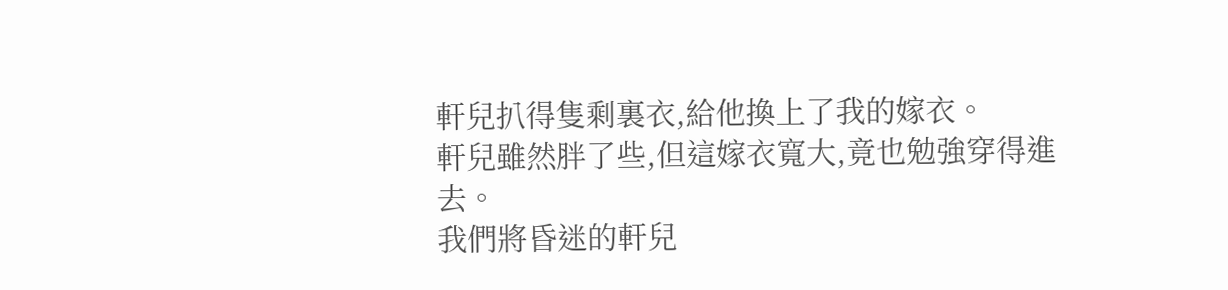軒兒扒得隻剩裏衣,給他換上了我的嫁衣。
軒兒雖然胖了些,但這嫁衣寬大,竟也勉強穿得進去。
我們將昏迷的軒兒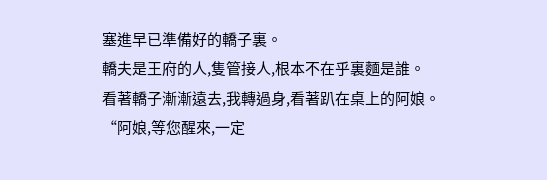塞進早已準備好的轎子裏。
轎夫是王府的人,隻管接人,根本不在乎裏麵是誰。
看著轎子漸漸遠去,我轉過身,看著趴在桌上的阿娘。
“阿娘,等您醒來,一定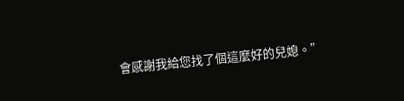會感謝我給您找了個這麼好的兒媳。”